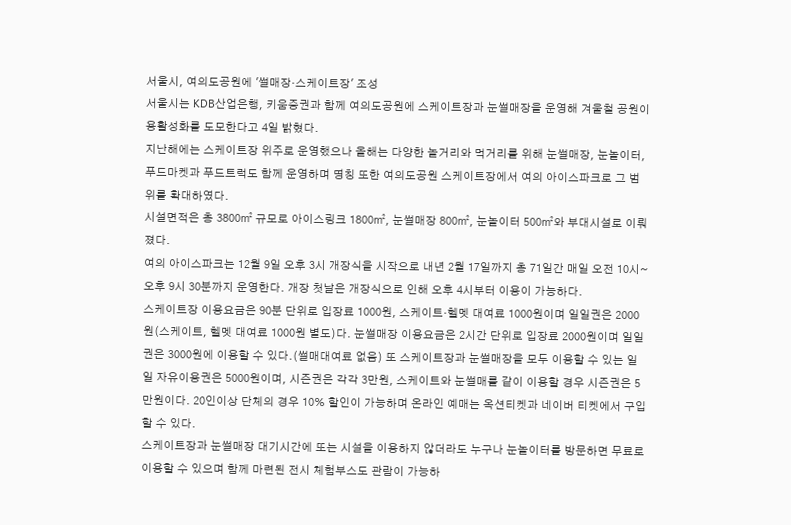서울시, 여의도공원에 '썰매장·스케이트장' 조성
서울시는 KDB산업은행, 키움증권과 함께 여의도공원에 스케이트장과 눈썰매장을 운영해 겨울철 공원이용활성화를 도모한다고 4일 밝혔다.
지난해에는 스케이트장 위주로 운영했으나 올해는 다양한 놀거리와 먹거리를 위해 눈썰매장, 눈놀이터, 푸드마켓과 푸드트럭도 함께 운영하며 명칭 또한 여의도공원 스케이트장에서 여의 아이스파크로 그 범위를 확대하였다.
시설면적은 총 3800㎡ 규모로 아이스링크 1800㎡, 눈썰매장 800㎡, 눈놀이터 500㎡와 부대시설로 이뤄졌다.
여의 아이스파크는 12월 9일 오후 3시 개장식을 시작으로 내년 2월 17일까지 총 71일간 매일 오전 10시~오후 9시 30분까지 운영한다. 개장 첫날은 개장식으로 인해 오후 4시부터 이용이 가능하다.
스케이트장 이용요금은 90분 단위로 입장료 1000원, 스케이트·헬멧 대여료 1000원이며 일일권은 2000원(스케이트, 헬멧 대여료 1000원 별도)다. 눈썰매장 이용요금은 2시간 단위로 입장료 2000원이며 일일권은 3000원에 이용할 수 있다.(썰매대여료 없음) 또 스케이트장과 눈썰매장을 모두 이용할 수 있는 일일 자유이용권은 5000원이며, 시즌권은 각각 3만원, 스케이트와 눈썰매를 같이 이용할 경우 시즌권은 5만원이다. 20인이상 단체의 경우 10% 할인이 가능하며 온라인 예매는 옥션티켓과 네이버 티켓에서 구입할 수 있다.
스케이트장과 눈썰매장 대기시간에 또는 시설을 이용하지 않더라도 누구나 눈놀이터를 방문하면 무료로 이용할 수 있으며 함께 마련된 전시 체험부스도 관람이 가능하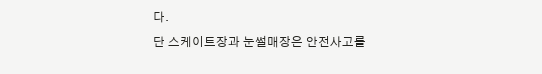다.
단 스케이트장과 눈썰매장은 안전사고를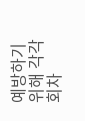예방하기 위해 각각 회차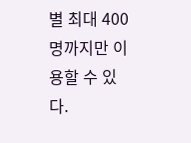별 최대 400명까지만 이용할 수 있다.